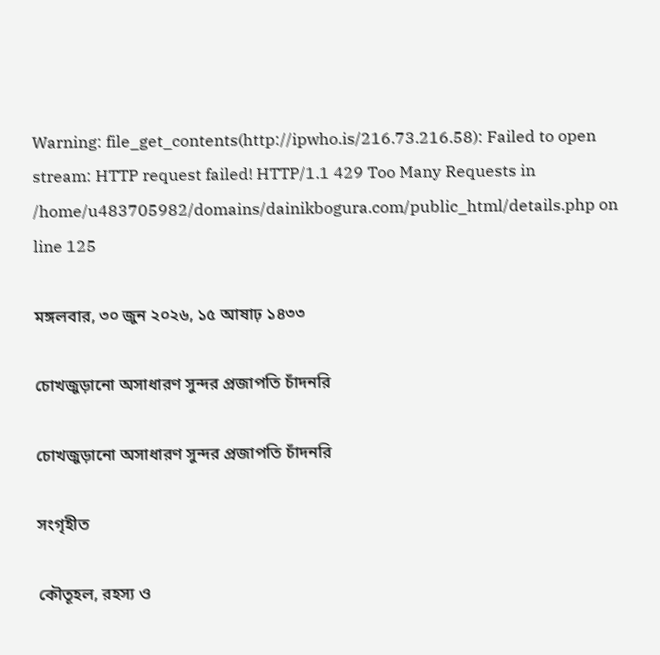Warning: file_get_contents(http://ipwho.is/216.73.216.58): Failed to open stream: HTTP request failed! HTTP/1.1 429 Too Many Requests in /home/u483705982/domains/dainikbogura.com/public_html/details.php on line 125

মঙ্গলবার, ৩০ জুন ২০২৬, ১৫ আষাঢ় ১৪৩৩

চোখজুড়ানো অসাধারণ সুন্দর প্রজাপতি চাঁদনরি

চোখজুড়ানো অসাধারণ সুন্দর প্রজাপতি চাঁদনরি

সংগৃহীত

কৌতূহল, রহস্য ও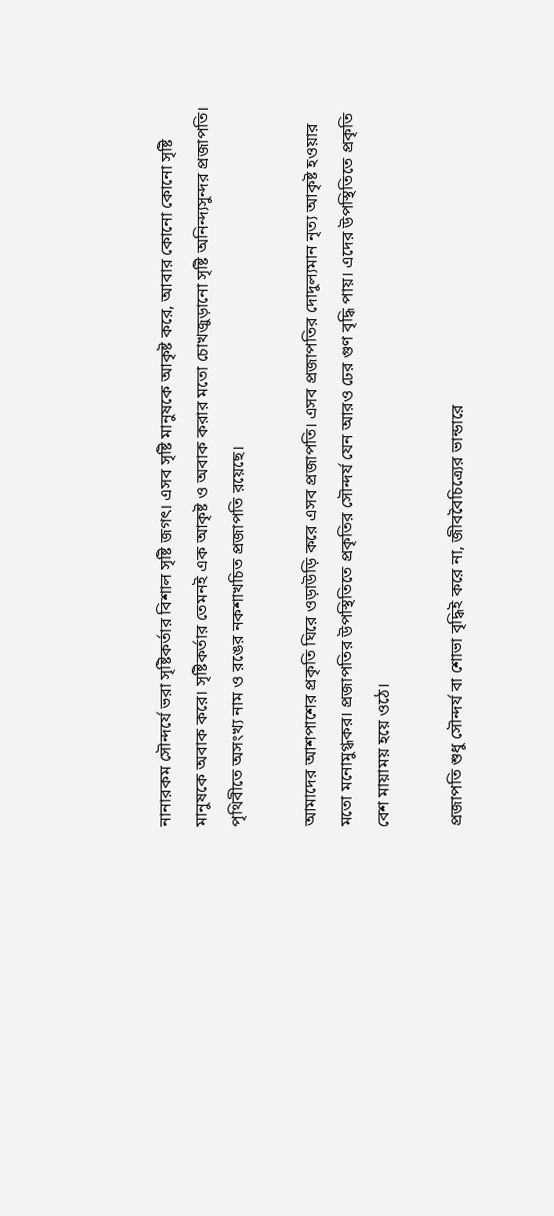নানারকম সৌন্দর্যে ভরা সৃষ্টিকর্তার বিশাল সৃষ্টি জগৎ। এসব সৃষ্টি মানুষকে আকৃষ্ট করে, আবার কোনো কোনো সৃষ্টি মানুষকে অবাক করে। সৃষ্টিকর্তার তেমনই এক আকৃষ্ট ও অবাক করার মতো চোখজুড়ানো সৃষ্টি অনিন্দ্যসুন্দর প্রজাপতি। পৃথিবীতে অসংখ্য নাম ও রঙের নকশাখচিত প্রজাপতি রয়েছে।

আমাদের আশপাশের প্রকৃতি ঘিরে ওড়াউড়ি করে এসব প্রজাপতি। এসব প্রজাপতির দোদুল্যমান নৃত্য আকৃষ্ট হওয়ার মতো মনোমুগ্ধকর। প্রজাপতির উপস্থিতিতে প্রকৃতির সৌন্দর্য যেন আরও ঢের গুণ বৃদ্ধি পায়। এদের উপস্থিতিতে প্রকৃতি বেশ মায়াময় হয়ে ওঠে।

প্রজাপতি শুধু সৌন্দর্য বা শোভা বৃদ্ধিই করে না, জীববৈচিত্র্যের ভান্ডারে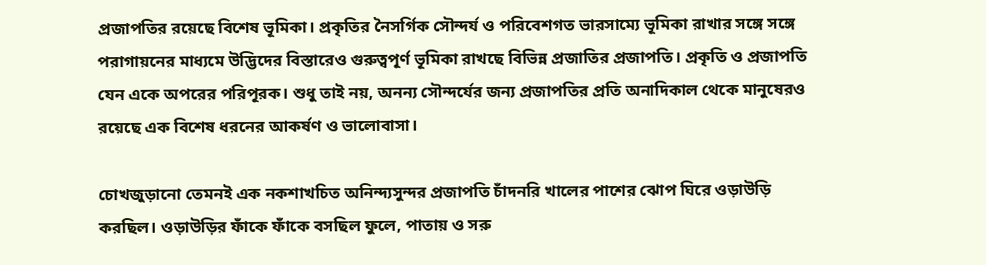প্রজাপতির রয়েছে বিশেষ ভূমিকা। প্রকৃতির নৈসর্গিক সৌন্দর্য ও পরিবেশগত ভারসাম্যে ভূমিকা রাখার সঙ্গে সঙ্গে পরাগায়নের মাধ্যমে উদ্ভিদের বিস্তারেও গুরুত্বপূর্ণ ভূমিকা রাখছে বিভিন্ন প্রজাতির প্রজাপতি। প্রকৃতি ও প্রজাপতি যেন একে অপরের পরিপূরক। শুধু তাই নয়, অনন্য সৌন্দর্যের জন্য প্রজাপতির প্রতি অনাদিকাল থেকে মানুষেরও রয়েছে এক বিশেষ ধরনের আকর্ষণ ও ভালোবাসা।

চোখজুড়ানো তেমনই এক নকশাখচিত অনিন্দ্যসুন্দর প্রজাপতি চাঁদনরি খালের পাশের ঝোপ ঘিরে ওড়াউড়ি করছিল। ওড়াউড়ির ফাঁকে ফাঁকে বসছিল ফুলে, পাতায় ও সরু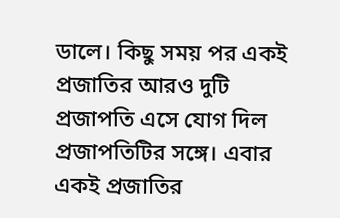ডালে। কিছু সময় পর একই প্রজাতির আরও দুটি প্রজাপতি এসে যোগ দিল প্রজাপতিটির সঙ্গে। এবার একই প্রজাতির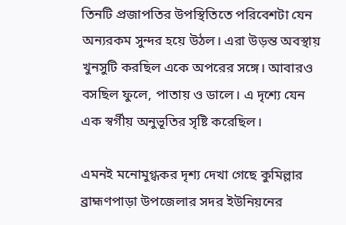তিনটি প্রজাপতির উপস্থিতিতে পরিবেশটা যেন অন্যরকম সুন্দর হয়ে উঠল। এরা উড়ন্ত অবস্থায় খুনসুটি করছিল একে অপরের সঙ্গে। আবারও বসছিল ফুলে, পাতায় ও ডালে। এ দৃশ্যে যেন এক স্বর্গীয় অনুভূতির সৃষ্টি করেছিল।

এমনই মনোমুগ্ধকর দৃশ্য দেখা গেছে কুমিল্লার ব্রাহ্মণপাড়া উপজেলার সদর ইউনিয়নের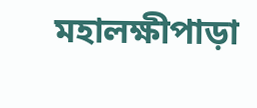মহালক্ষীপাড়া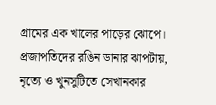গ্রামের এক খালের পাড়ের ঝোপে। প্রজাপতিদের রঙিন ডানার ঝাপটায়, নৃত্যে ও খুনসুটিতে সেখানকার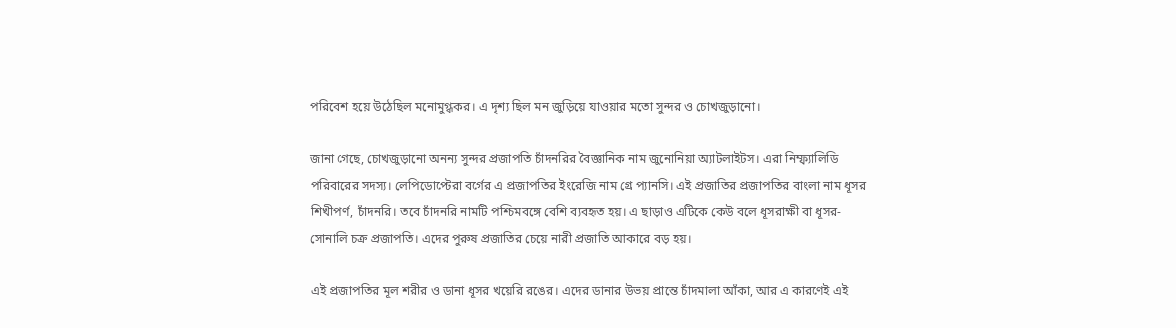পরিবেশ হয়ে উঠেছিল মনোমুগ্ধকর। এ দৃশ্য ছিল মন জুড়িয়ে যাওয়ার মতো সুন্দর ও চোখজুড়ানো।

জানা গেছে, চোখজুড়ানো অনন্য সুন্দর প্রজাপতি চাঁদনরির বৈজ্ঞানিক নাম জুনোনিয়া অ্যাটলাইটস। এরা নিম্ফ্যালিডি পরিবারের সদস্য। লেপিডোপ্টেরা বর্গের এ প্রজাপতির ইংরেজি নাম গ্রে প্যানসি। এই প্রজাতির প্রজাপতির বাংলা নাম ধূসর শিখীপর্ণ, চাঁদনরি। তবে চাঁদনরি নামটি পশ্চিমবঙ্গে বেশি ব্যবহৃত হয়। এ ছাড়াও এটিকে কেউ বলে ধূসরাক্ষী বা ধূসর-সোনালি চক্র প্রজাপতি। এদের পুরুষ প্রজাতির চেয়ে নারী প্রজাতি আকারে বড় হয়।

এই প্রজাপতির মূল শরীর ও ডানা ধূসর খয়েরি রঙের। এদের ডানার উভয় প্রান্তে চাঁদমালা আঁকা, আর এ কারণেই এই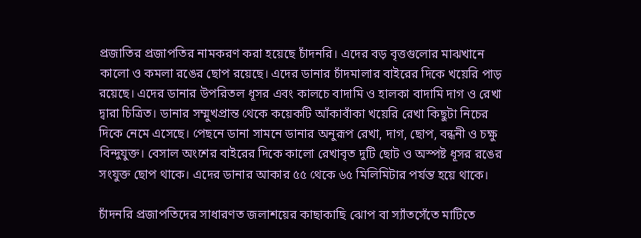প্রজাতির প্রজাপতির নামকরণ করা হয়েছে চাঁদনরি। এদের বড় বৃত্তগুলোর মাঝখানে কালো ও কমলা রঙের ছোপ রয়েছে। এদের ডানার চাঁদমালার বাইরের দিকে খয়েরি পাড় রয়েছে। এদের ডানার উপরিতল ধূসর এবং কালচে বাদামি ও হালকা বাদামি দাগ ও রেখা দ্বারা চিত্রিত। ডানার সম্মুখপ্রান্ত থেকে কয়েকটি আঁকাবাঁকা খয়েরি রেখা কিছুটা নিচের দিকে নেমে এসেছে। পেছনে ডানা সামনে ডানার অনুরূপ রেখা, দাগ, ছোপ, বন্ধনী ও চক্ষু বিন্দুযুক্ত। বেসাল অংশের বাইরের দিকে কালো রেখাবৃত দুটি ছোট ও অস্পষ্ট ধূসর রঙের সংযুক্ত ছোপ থাকে। এদের ডানার আকার ৫৫ থেকে ৬৫ মিলিমিটার পর্যন্ত হয়ে থাকে।

চাঁদনরি প্রজাপতিদের সাধারণত জলাশয়ের কাছাকাছি ঝোপ বা স্যাঁতসেঁতে মাটিতে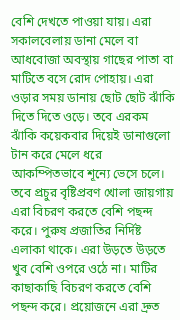বেশি দেখতে পাওয়া যায়। এরা সকালবেলায় ডানা মেলে বা আধবোজা অবস্থায় গাছের পাতা বা মাটিতে বসে রোদ পোহায়। এরা ওড়ার সময় ডানায় ছোট ছোট ঝাঁকি দিতে দিতে ওড়ে। তবে এরকম ঝাঁকি কয়েকবার দিয়েই ডানাগুলো টান করে মেলে ধরে আকম্পিতভাবে শূন্যে ভেসে চলে। তবে প্রচুর বৃষ্টিপ্রবণ খোলা জায়গায় এরা বিচরণ করতে বেশি পছন্দ করে। পুরুষ প্রজাতির নির্দিষ্ট এলাকা থাকে। এরা উড়তে উড়তে খুব বেশি ওপরে ওঠে না। মাটির কাছাকাছি বিচরণ করতে বেশি পছন্দ করে। প্রয়োজনে এরা দ্রুত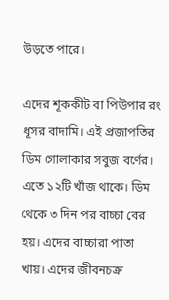উড়তে পারে।

এদের শূককীট বা পিউপার রং ধূসর বাদামি। এই প্রজাপতির ডিম গোলাকার সবুজ বর্ণের। এতে ১২টি খাঁজ থাকে। ডিম থেকে ৩ দিন পর বাচ্চা বের হয়। এদের বাচ্চারা পাতা খায়। এদের জীবনচক্র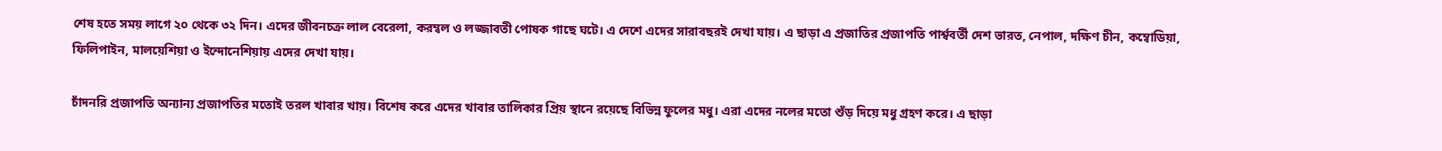শেষ হতে সময় লাগে ২০ থেকে ৩২ দিন। এদের জীবনচক্র লাল বেরেলা, করম্বল ও লজ্জাবতী পোষক গাছে ঘটে। এ দেশে এদের সারাবছরই দেখা যায়। এ ছাড়া এ প্রজাতির প্রজাপতি পার্শ্ববর্তী দেশ ভারত, নেপাল, দক্ষিণ চীন, কম্বোডিয়া, ফিলিপাইন, মালয়েশিয়া ও ইন্দোনেশিয়ায় এদের দেখা যায়।

চাঁদনরি প্রজাপতি অন্যান্য প্রজাপতির মতোই তরল খাবার খায়। বিশেষ করে এদের খাবার তালিকার প্রিয় স্থানে রয়েছে বিভিন্ন ফুলের মধু। এরা এদের নলের মতো শুঁড় দিয়ে মধু গ্রহণ করে। এ ছাড়া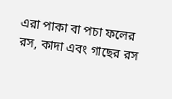এরা পাকা বা পচা ফলের রস, কাদা এবং গাছের রস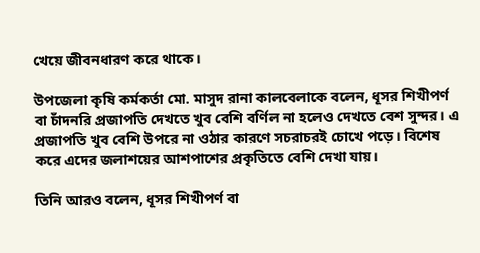খেয়ে জীবনধারণ করে থাকে।

উপজেলা কৃষি কর্মকর্তা মো. মাসুদ রানা কালবেলাকে বলেন, ধূসর শিখীপর্ণ বা চাঁদনরি প্রজাপতি দেখতে খুব বেশি বর্ণিল না হলেও দেখতে বেশ সুন্দর। এ প্রজাপতি খুব বেশি উপরে না ওঠার কারণে সচরাচরই চোখে পড়ে। বিশেষ করে এদের জলাশয়ের আশপাশের প্রকৃতিতে বেশি দেখা যায়।

তিনি আরও বলেন, ধূসর শিখীপর্ণ বা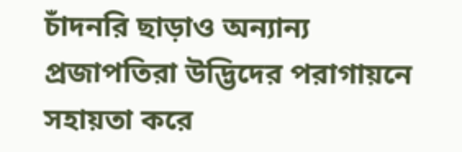চাঁদনরি ছাড়াও অন্যান্য প্রজাপতিরা উদ্ভিদের পরাগায়নে সহায়তা করে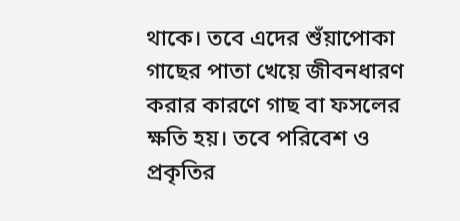থাকে। তবে এদের শুঁয়াপোকা গাছের পাতা খেয়ে জীবনধারণ করার কারণে গাছ বা ফসলের ক্ষতি হয়। তবে পরিবেশ ও প্রকৃতির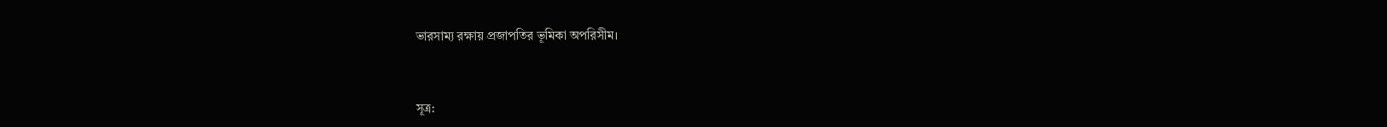ভারসাম্য রক্ষায় প্রজাপতির ভূমিকা অপরিসীম।



সূত্র: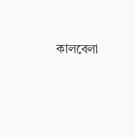কালবেলা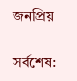জনপ্রিয়

সর্বশেষ: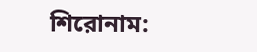শিরোনাম: